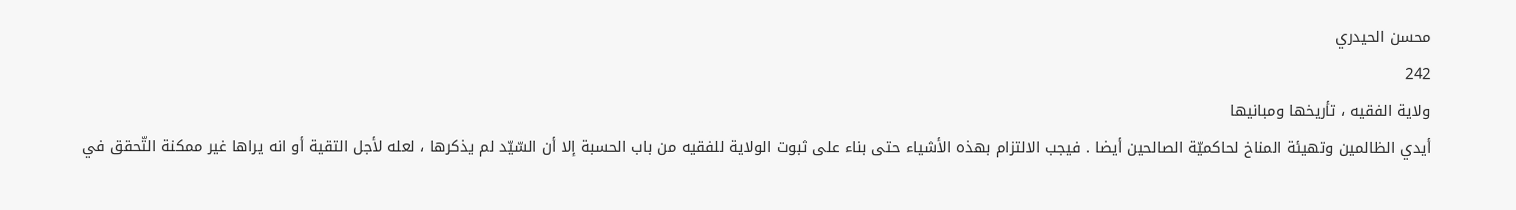محسن الحيدري
242
ولاية الفقيه ، تأريخها ومبانيها
أيدي الظالمين وتهيئة المناخ لحاكميّة الصالحين أيضا . فيجب الالتزام بهذه الأشياء حتى بناء على ثبوت الولاية للفقيه من باب الحسبة إلا أن السّيّد لم يذكرها ، لعله لأجل التقية أو انه يراها غير ممكنة التّحقق في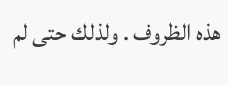هذه الظروف . ولذلك حتى لم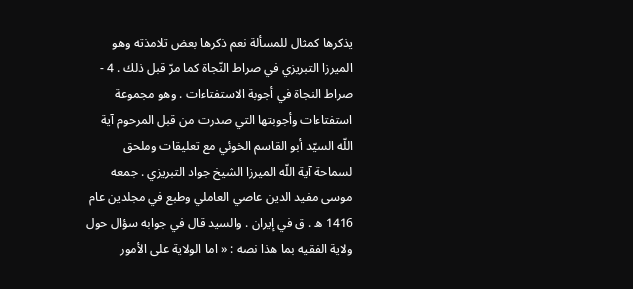يذكرها كمثال للمسألة نعم ذكرها بعض تلامذته وهو الميرزا التبريزي في صراط النّجاة كما مرّ قبل ذلك . 4 - صراط النجاة في أجوبة الاستفتاءات . وهو مجموعة استفتاءات وأجوبتها التي صدرت من قبل المرحوم آية اللّه السيّد أبو القاسم الخوئي مع تعليقات وملحق لسماحة آية اللّه الميرزا الشيخ جواد التبريزي . جمعه موسى مفيد الدين عاصي العاملي وطبع في مجلدين عام 1416 ه . ق في إيران . والسيد قال في جوابه سؤال حول ولاية الفقيه بما هذا نصه : « اما الولاية على الأمور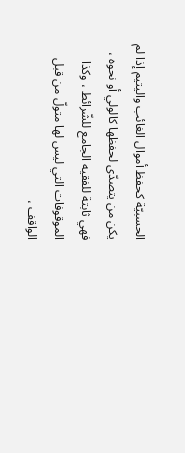الحسبيّة كحفظ أموال الغائب واليتيم إذا لم يكن من يتصدّى لحفظها كالولي أو نحوه ، فهي ثابتة للفقيه الجامع للشّرائط ، وكذا الموقوفات التي ليس لها متولّ من قبل الواقف ،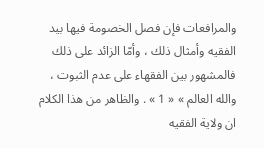والمرافعات فإن فصل الخصومة فيها بيد الفقيه وأمثال ذلك ، وأمّا الزائد على ذلك فالمشهور بين الفقهاء على عدم الثبوت ، والله العالم » « 1 » . والظاهر من هذا الكلام ان ولاية الفقيه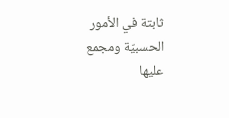ثابتة في الأمور الحسبيّة ومجمع عليها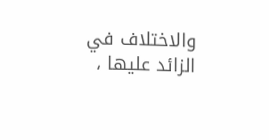والاختلاف في الزائد عليها ،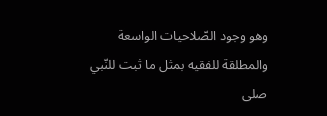وهو وجود الصّلاحيات الواسعة والمطلقة للفقيه بمثل ما ثبت للنّبي صلى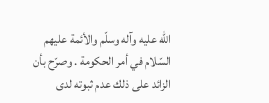اللّه عليه وآله وسلّم والأئمة عليهم السّلام في أمر الحكومة . وصرّح بأن الزائد على ذلك عدم ثبوته لدى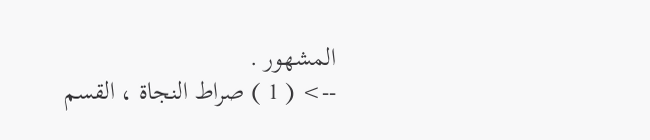المشهور .
--> ( 1 ) صراط النجاة ، القسم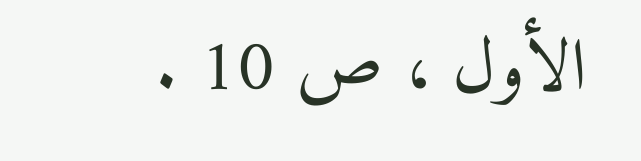الأول ، ص 10 .